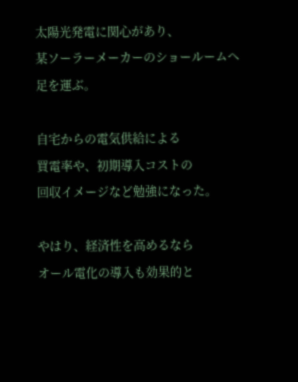太陽光発電に関心があり、
某ソーラーメーカーのショールームへ
足を運ぶ。

自宅からの電気供給による
買電率や、初期導入コストの
回収イメージなど勉強になった。

やはり、経済性を高めるなら
オール電化の導入も効果的と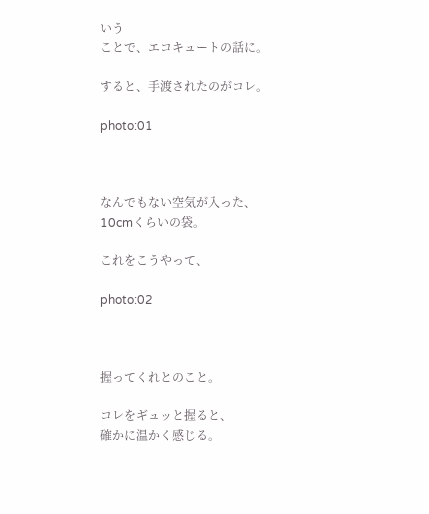いう
ことで、エコキュートの話に。

すると、手渡されたのがコレ。

photo:01



なんでもない空気が入った、
10cmくらいの袋。

これをこうやって、

photo:02



握ってくれとのこと。

コレをギュッと握ると、
確かに温かく感じる。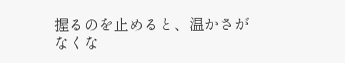握るのを止めると、温かさが
なくな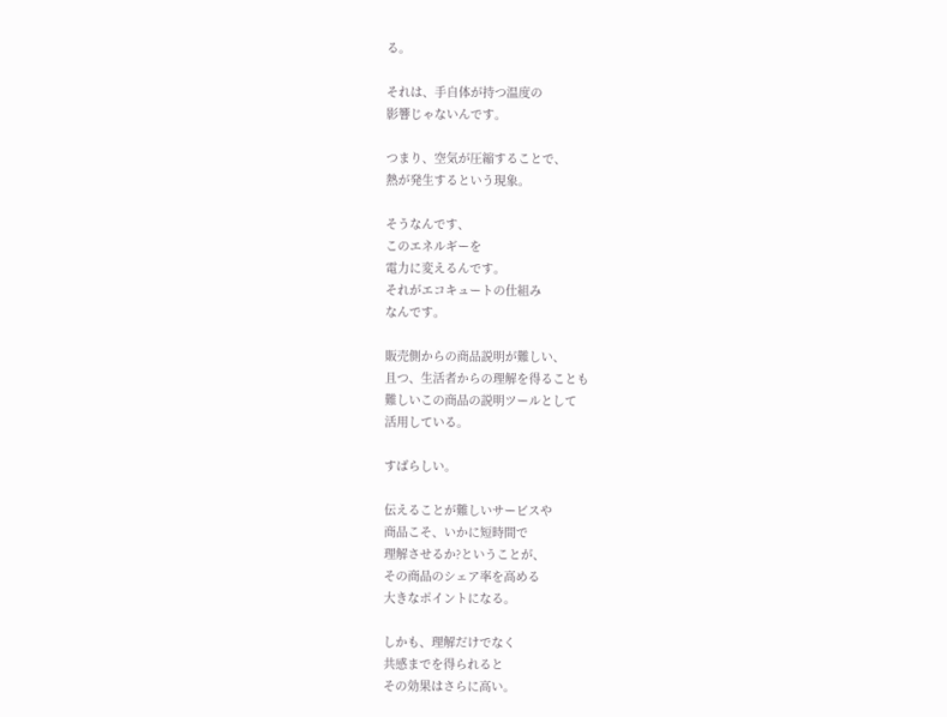る。

それは、手自体が持つ温度の
影響じゃないんです。

つまり、空気が圧縮することで、
熱が発生するという現象。

そうなんです、
このエネルギーを
電力に変えるんです。
それがエコキュートの仕組み
なんです。

販売側からの商品説明が難しい、
且つ、生活者からの理解を得ることも
難しいこの商品の説明ツールとして
活用している。

すばらしい。

伝えることが難しいサービスや
商品こそ、いかに短時間で
理解させるか?ということが、
その商品のシェア率を高める
大きなポイントになる。

しかも、理解だけでなく
共感までを得られると
その効果はさらに高い。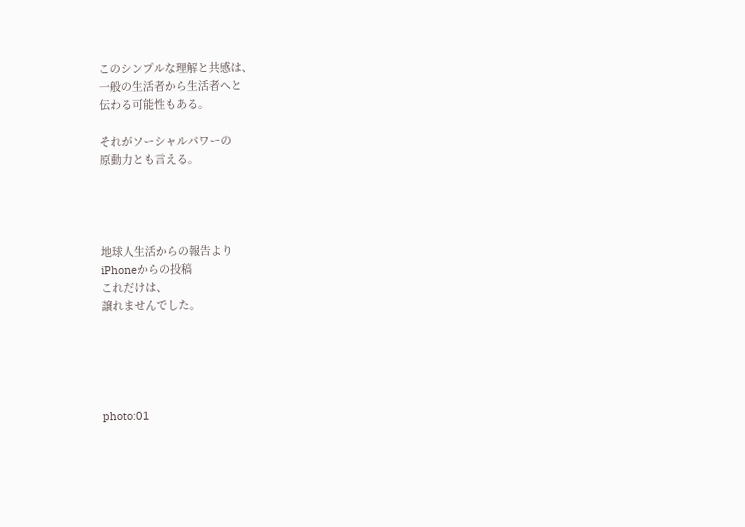このシンプルな理解と共感は、
一般の生活者から生活者へと
伝わる可能性もある。

それがソーシャルパワーの
原動力とも言える。




地球人生活からの報告より
iPhoneからの投稿
これだけは、
譲れませんでした。





photo:01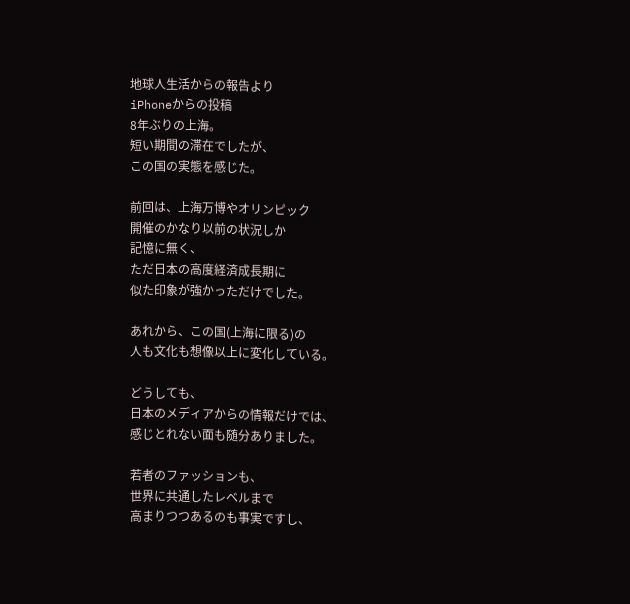地球人生活からの報告より
iPhoneからの投稿
8年ぶりの上海。
短い期間の滞在でしたが、
この国の実態を感じた。

前回は、上海万博やオリンピック
開催のかなり以前の状況しか
記憶に無く、
ただ日本の高度経済成長期に
似た印象が強かっただけでした。

あれから、この国(上海に限る)の
人も文化も想像以上に変化している。

どうしても、
日本のメディアからの情報だけでは、
感じとれない面も随分ありました。

若者のファッションも、
世界に共通したレベルまで
高まりつつあるのも事実ですし、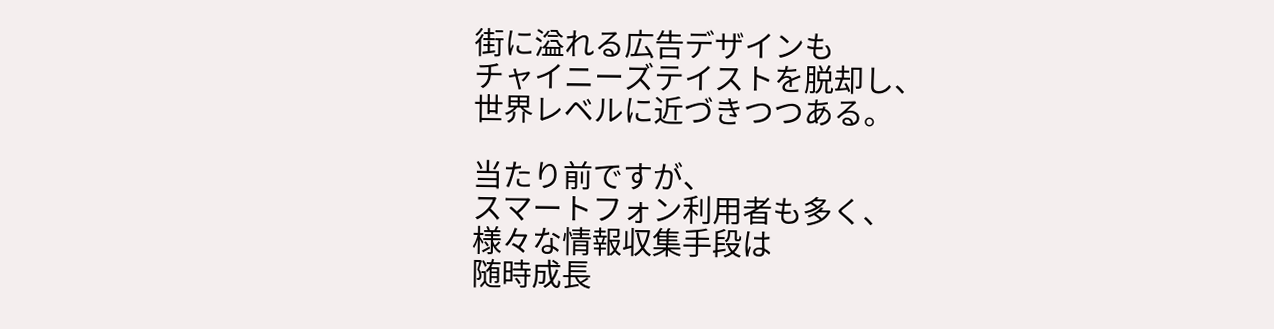街に溢れる広告デザインも
チャイニーズテイストを脱却し、
世界レベルに近づきつつある。

当たり前ですが、
スマートフォン利用者も多く、
様々な情報収集手段は
随時成長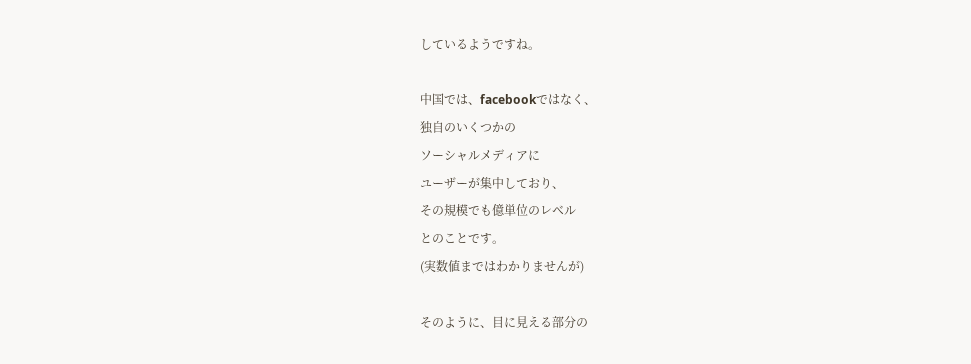しているようですね。

中国では、facebookではなく、
独自のいくつかの
ソーシャルメディアに
ユーザーが集中しており、
その規模でも億単位のレベル
とのことです。
(実数値まではわかりませんが)

そのように、目に見える部分の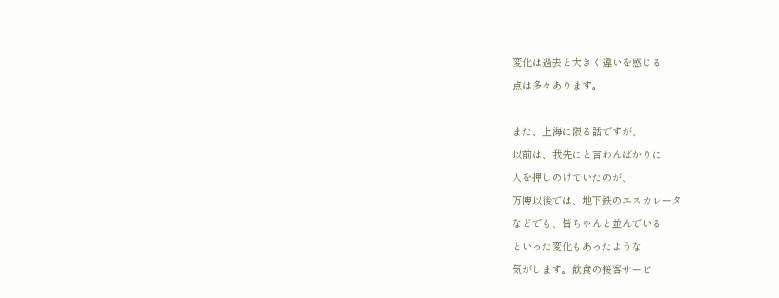変化は過去と大きく違いを感じる
点は多々あります。

また、上海に限る話ですが、
以前は、我先にと言わんばかりに
人を押しのけていたのが、
万博以後では、地下鉄のエスカレータ
などでも、皆ちゃんと並んでいる
といった変化もあったような
気がします。飲食の接客サービ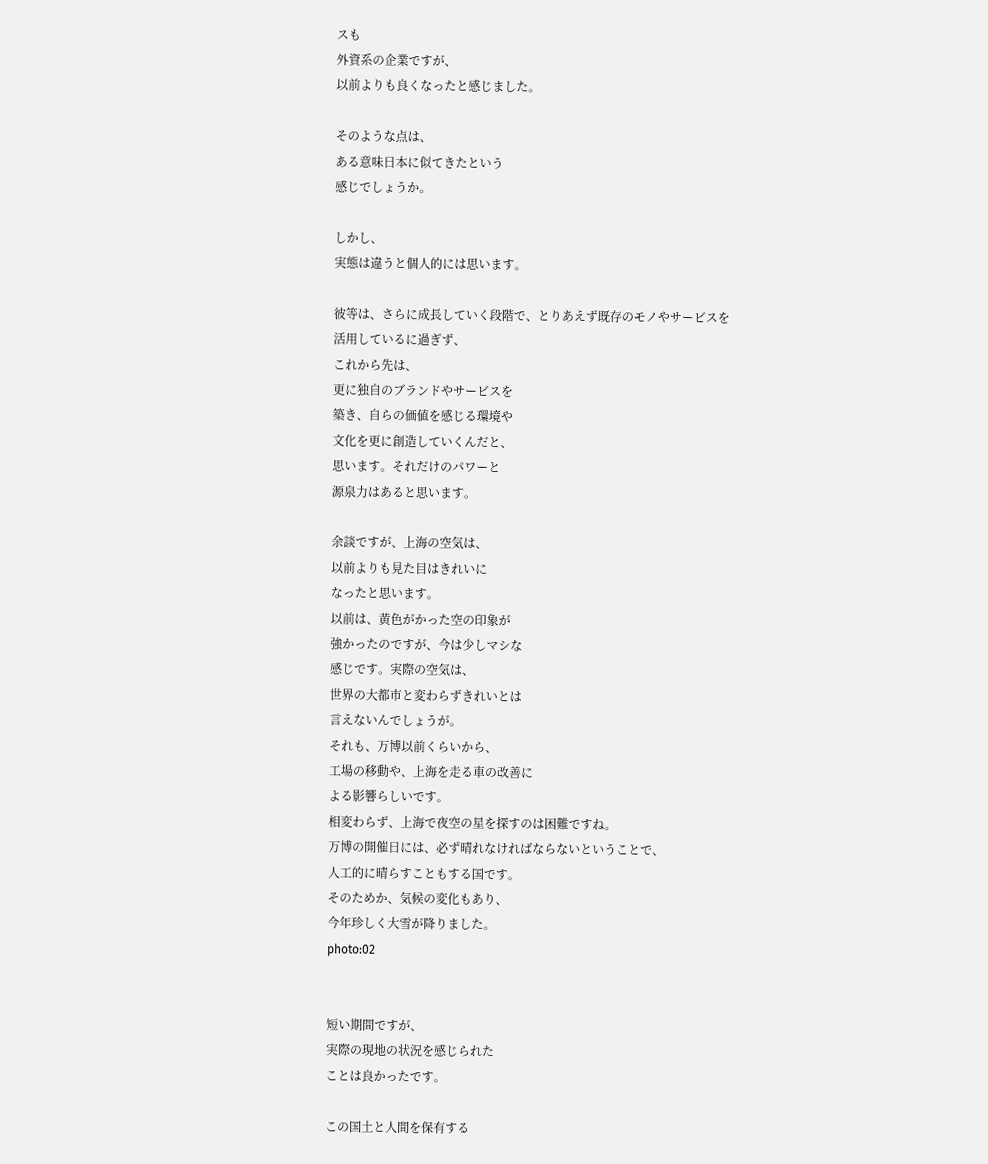スも
外資系の企業ですが、
以前よりも良くなったと感じました。

そのような点は、
ある意味日本に似てきたという
感じでしょうか。

しかし、
実態は違うと個人的には思います。

彼等は、さらに成長していく段階で、とりあえず既存のモノやサービスを
活用しているに過ぎず、
これから先は、
更に独自のブランドやサービスを
築き、自らの価値を感じる環境や
文化を更に創造していくんだと、
思います。それだけのパワーと
源泉力はあると思います。

余談ですが、上海の空気は、
以前よりも見た目はきれいに
なったと思います。
以前は、黄色がかった空の印象が
強かったのですが、今は少しマシな
感じです。実際の空気は、
世界の大都市と変わらずきれいとは
言えないんでしょうが。
それも、万博以前くらいから、
工場の移動や、上海を走る車の改善に
よる影響らしいです。
相変わらず、上海で夜空の星を探すのは困難ですね。
万博の開催日には、必ず晴れなければならないということで、
人工的に晴らすこともする国です。
そのためか、気候の変化もあり、
今年珍しく大雪が降りました。
photo:02


短い期間ですが、
実際の現地の状況を感じられた
ことは良かったです。

この国土と人間を保有する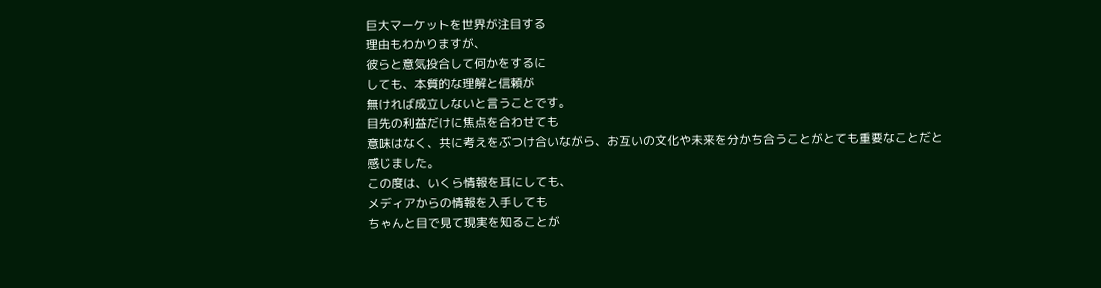巨大マーケットを世界が注目する
理由もわかりますが、
彼らと意気投合して何かをするに
しても、本質的な理解と信頼が
無ければ成立しないと言うことです。
目先の利益だけに焦点を合わせても
意味はなく、共に考えをぶつけ合いながら、お互いの文化や未来を分かち合うことがとても重要なことだと
感じました。
この度は、いくら情報を耳にしても、
メディアからの情報を入手しても
ちゃんと目で見て現実を知ることが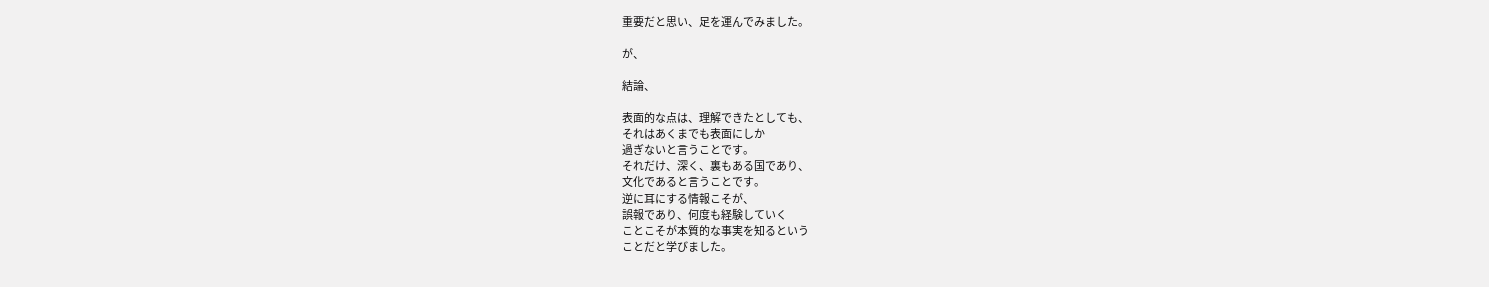重要だと思い、足を運んでみました。

が、

結論、

表面的な点は、理解できたとしても、
それはあくまでも表面にしか
過ぎないと言うことです。
それだけ、深く、裏もある国であり、
文化であると言うことです。
逆に耳にする情報こそが、
誤報であり、何度も経験していく
ことこそが本質的な事実を知るという
ことだと学びました。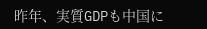昨年、実質GDPも中国に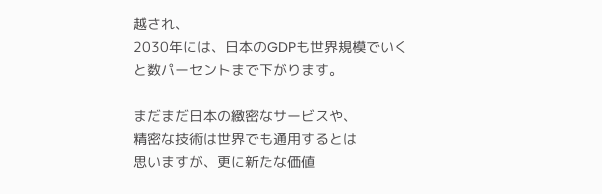越され、
2030年には、日本のGDPも世界規模でいくと数パーセントまで下がります。

まだまだ日本の緻密なサービスや、
精密な技術は世界でも通用するとは
思いますが、更に新たな価値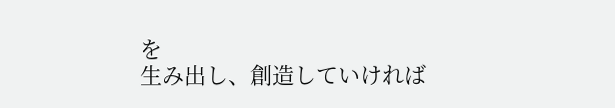を
生み出し、創造していければ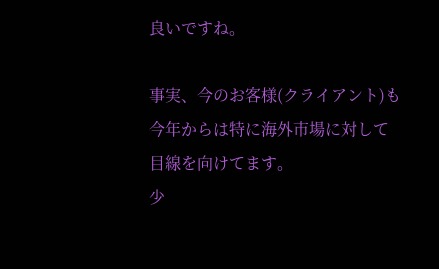良いですね。

事実、今のお客様(クライアント)も
今年からは特に海外市場に対して
目線を向けてます。
少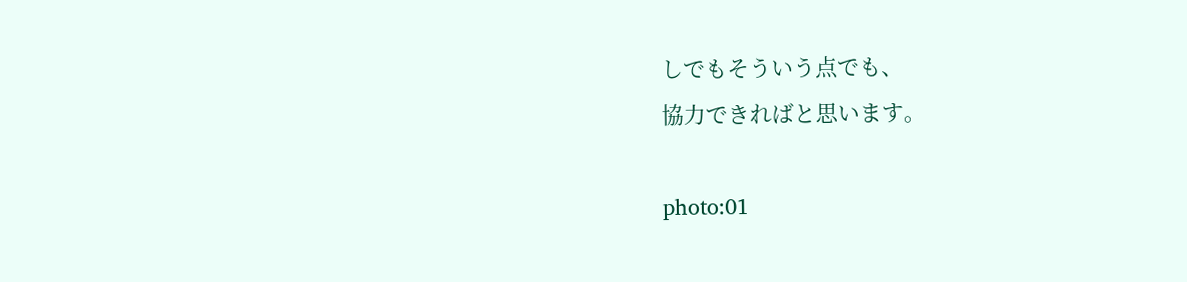しでもそういう点でも、
協力できればと思います。

photo:01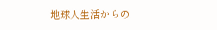地球人生活からの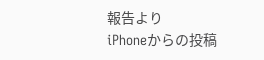報告より
iPhoneからの投稿